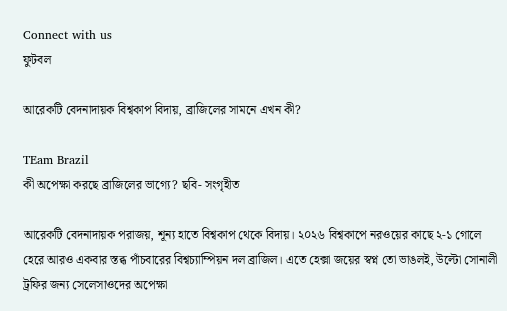Connect with us
ফুটবল

আরেকটি বেদনাদায়ক বিশ্বকাপ বিদায়, ব্রাজিলের সামনে এখন কী?

TEam Brazil
কী অপেক্ষা করছে ব্রাজিলের ভাগ্যে? ছবি- সংগৃহীত

আরেকটি বেদনাদায়ক পরাজয়, শূন্য হাতে বিশ্বকাপ থেকে বিদায়। ২০২৬ বিশ্বকাপে নরওয়ের কাছে ২-১ গোলে হেরে আরও একবার স্তব্ধ পাঁচবারের বিশ্বচ্যাম্পিয়ন দল ব্রাজিল। এতে হেক্সা জয়ের স্বপ্ন তো ভাঙলই, উল্টো সোনালী ট্রফির জন্য সেলেসাওদের অপেক্ষা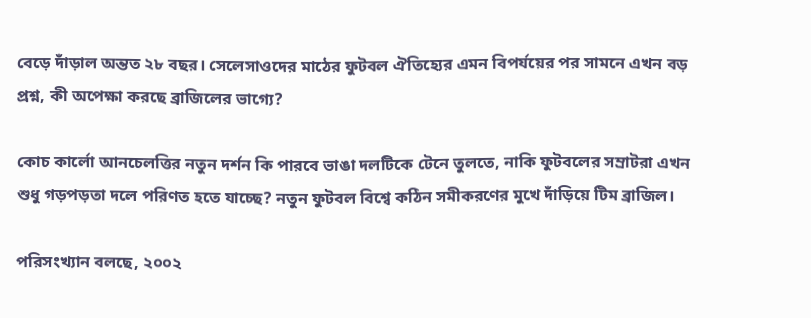বেড়ে দাঁড়াল অন্তত ২৮ বছর। সেলেসাওদের মাঠের ফুটবল ঐতিহ্যের এমন বিপর্যয়ের পর সামনে এখন বড় প্রশ্ন, কী অপেক্ষা করছে ব্রাজিলের ভাগ্যে?

কোচ কার্লো আনচেলত্তির নতুন দর্শন কি পারবে ভাঙা দলটিকে টেনে তুলতে, নাকি ফুটবলের সম্রাটরা এখন শুধু গড়পড়তা দলে পরিণত হতে যাচ্ছে? নতুন ফুটবল বিশ্বে কঠিন সমীকরণের মুখে দাঁড়িয়ে টিম ব্রাজিল।

পরিসংখ্যান বলছে, ২০০২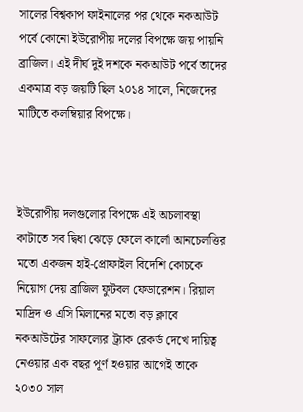সালের বিশ্বকাপ ফাইনালের পর থেকে নকআউট পর্বে কোনো ইউরোপীয় দলের বিপক্ষে জয় পায়নি ব্রাজিল। এই দীর্ঘ দুই দশকে নকআউট পর্বে তাদের একমাত্র বড় জয়টি ছিল ২০১৪ সালে, নিজেদের মাটিতে কলম্বিয়ার বিপক্ষে।



ইউরোপীয় দলগুলোর বিপক্ষে এই অচলাবস্থা কাটাতে সব দ্বিধা ঝেড়ে ফেলে কার্লো আনচেলত্তির মতো একজন হাই-প্রোফাইল বিদেশি কোচকে নিয়োগ দেয় ব্রাজিল ফুটবল ফেডারেশন। রিয়াল মাদ্রিদ ও এসি মিলানের মতো বড় ক্লাবে নকআউটের সাফল্যের ট্র্যাক রেকর্ড দেখে দায়িত্ব নেওয়ার এক বছর পূর্ণ হওয়ার আগেই তাকে ২০৩০ সাল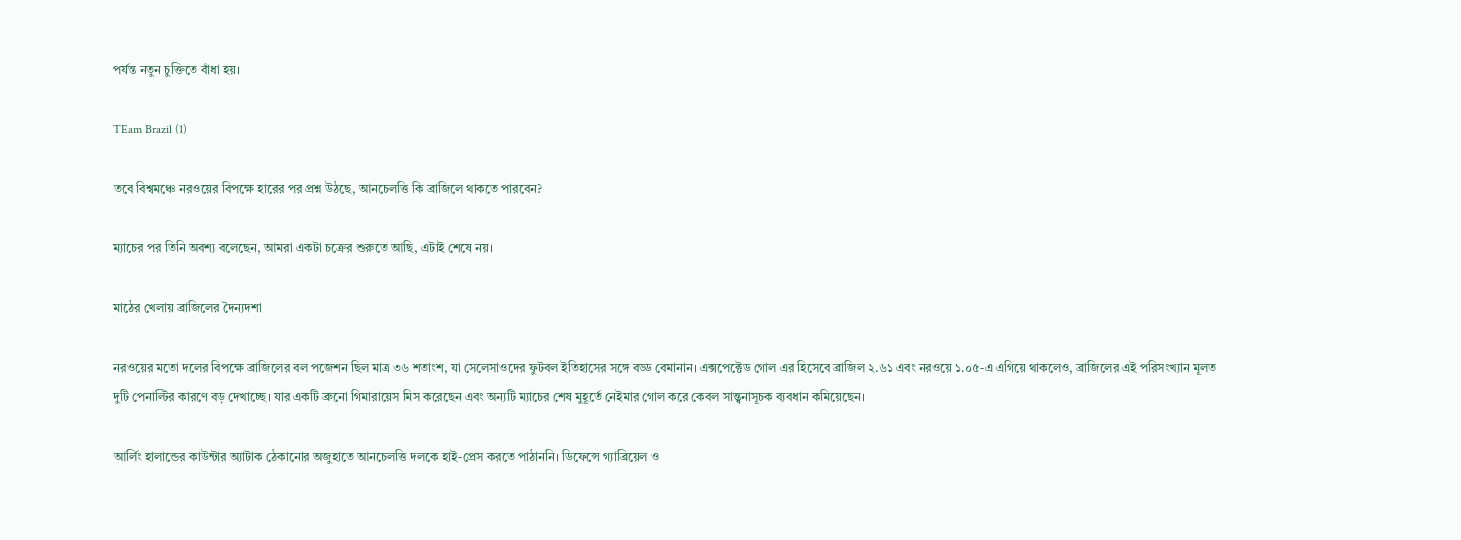পর্যন্ত নতুন চুক্তিতে বাঁধা হয়।

TEam Brazil (1)

তবে বিশ্বমঞ্চে নরওয়ের বিপক্ষে হারের পর প্রশ্ন উঠছে, আনচেলত্তি কি ব্রাজিলে থাকতে পারবেন?

ম্যাচের পর তিনি অবশ্য বলেছেন, আমরা একটা চক্রের শুরুতে আছি, এটাই শেষে নয়।

মাঠের খেলায় ব্রাজিলের দৈন্যদশা

নরওয়ের মতো দলের বিপক্ষে ব্রাজিলের বল পজেশন ছিল মাত্র ৩৬ শতাংশ, যা সেলেসাওদের ফুটবল ইতিহাসের সঙ্গে বড্ড বেমানান। এক্সপেক্টেড গোল এর হিসেবে ব্রাজিল ২.৬১ এবং নরওয়ে ১.০৫-এ এগিয়ে থাকলেও, ব্রাজিলের এই পরিসংখ্যান মূলত দুটি পেনাল্টির কারণে বড় দেখাচ্ছে। যার একটি ব্রুনো গিমারায়েস মিস করেছেন এবং অন্যটি ম্যাচের শেষ মুহূর্তে নেইমার গোল করে কেবল সান্ত্বনাসূচক ব্যবধান কমিয়েছেন।

আর্লিং হালান্ডের কাউন্টার অ্যাটাক ঠেকানোর অজুহাতে আনচেলত্তি দলকে হাই-প্রেস করতে পাঠাননি। ডিফেন্সে গ্যাব্রিয়েল ও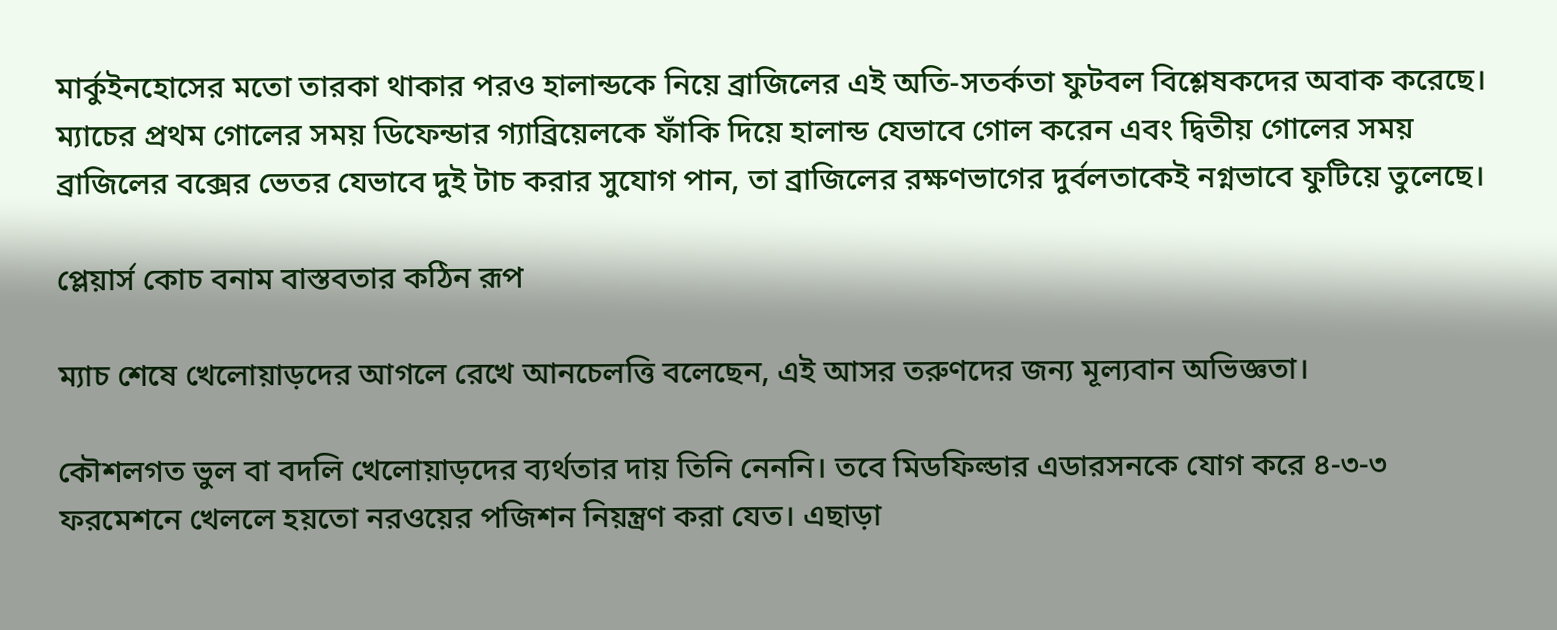মার্কুইনহোসের মতো তারকা থাকার পরও হালান্ডকে নিয়ে ব্রাজিলের এই অতি-সতর্কতা ফুটবল বিশ্লেষকদের অবাক করেছে। ম্যাচের প্রথম গোলের সময় ডিফেন্ডার গ্যাব্রিয়েলকে ফাঁকি দিয়ে হালান্ড যেভাবে গোল করেন এবং দ্বিতীয় গোলের সময় ব্রাজিলের বক্সের ভেতর যেভাবে দুই টাচ করার সুযোগ পান, তা ব্রাজিলের রক্ষণভাগের দুর্বলতাকেই নগ্নভাবে ফুটিয়ে তুলেছে।

প্লেয়ার্স কোচ বনাম বাস্তবতার কঠিন রূপ

ম্যাচ শেষে খেলোয়াড়দের আগলে রেখে আনচেলত্তি বলেছেন, এই আসর তরুণদের জন্য মূল্যবান অভিজ্ঞতা।

কৌশলগত ভুল বা বদলি খেলোয়াড়দের ব্যর্থতার দায় তিনি নেননি। তবে মিডফিল্ডার এডারসনকে যোগ করে ৪-৩-৩ ফরমেশনে খেললে হয়তো নরওয়ের পজিশন নিয়ন্ত্রণ করা যেত। এছাড়া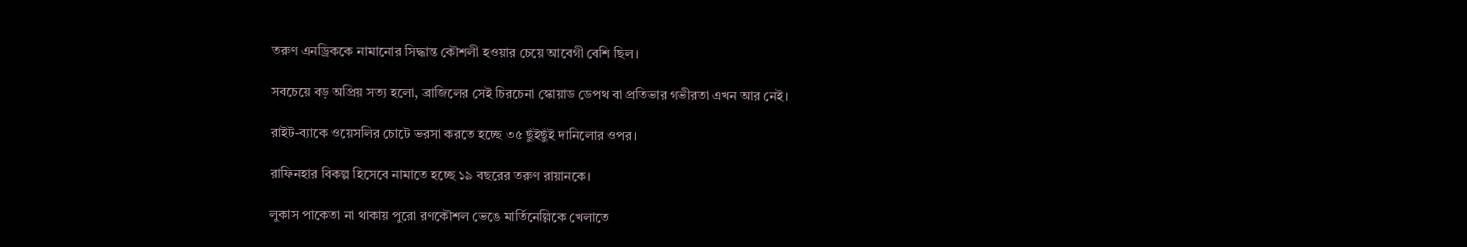তরুণ এনড্রিককে নামানোর সিদ্ধান্ত কৌশলী হওয়ার চেয়ে আবেগী বেশি ছিল।

সবচেয়ে বড় অপ্রিয় সত্য হলো, ব্রাজিলের সেই চিরচেনা স্কোয়াড ডেপথ বা প্রতিভার গভীরতা এখন আর নেই।

রাইট-ব্যাকে ওয়েসলির চোটে ভরসা করতে হচ্ছে ৩৫ ছুঁইছুঁই দানিলোর ওপর।

রাফিনহার বিকল্প হিসেবে নামাতে হচ্ছে ১৯ বছরের তরুণ রায়ানকে।

লুকাস পাকেতা না থাকায় পুরো রণকৌশল ভেঙে মার্তিনেল্লিকে খেলাতে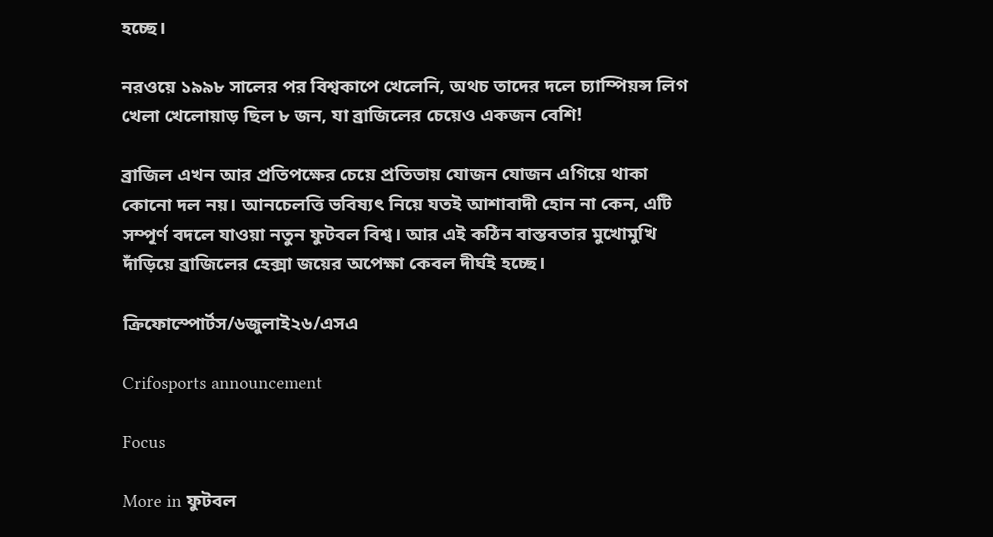হচ্ছে।

নরওয়ে ১৯৯৮ সালের পর বিশ্বকাপে খেলেনি, অথচ তাদের দলে চ্যাম্পিয়ন্স লিগ খেলা খেলোয়াড় ছিল ৮ জন, যা ব্রাজিলের চেয়েও একজন বেশি!

ব্রাজিল এখন আর প্রতিপক্ষের চেয়ে প্রতিভায় যোজন যোজন এগিয়ে থাকা কোনো দল নয়। আনচেলত্তি ভবিষ্যৎ নিয়ে যতই আশাবাদী হোন না কেন, এটি সম্পূর্ণ বদলে যাওয়া নতুন ফুটবল বিশ্ব। আর এই কঠিন বাস্তবতার মুখোমুখি দাঁড়িয়ে ব্রাজিলের হেক্সা জয়ের অপেক্ষা কেবল দীর্ঘই হচ্ছে।

ক্রিফোস্পোর্টস/৬জুলাই২৬/এসএ

Crifosports announcement

Focus

More in ফুটবল